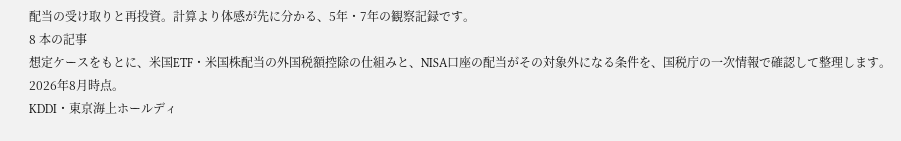配当の受け取りと再投資。計算より体感が先に分かる、5年・7年の観察記録です。
8 本の記事
想定ケースをもとに、米国ETF・米国株配当の外国税額控除の仕組みと、NISA口座の配当がその対象外になる条件を、国税庁の一次情報で確認して整理します。2026年8月時点。
KDDI・東京海上ホールディ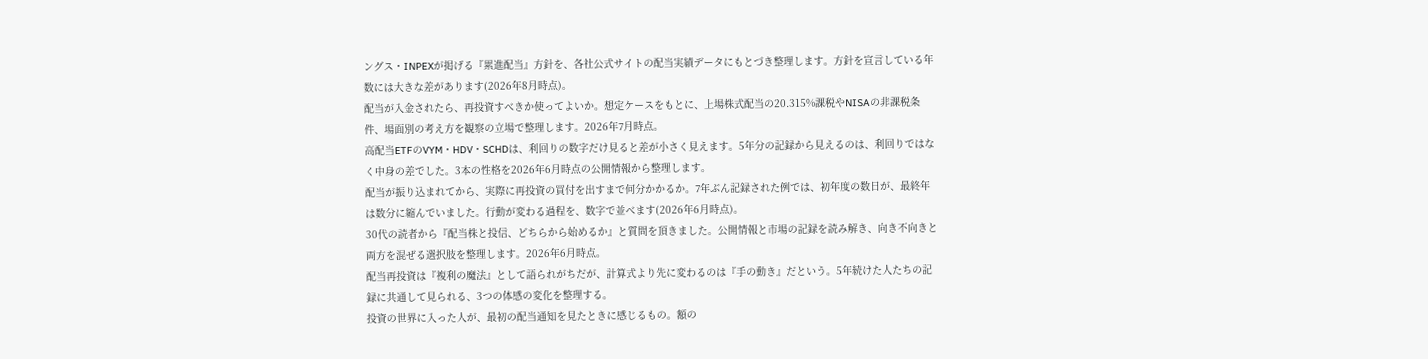ングス・INPEXが掲げる『累進配当』方針を、各社公式サイトの配当実績データにもとづき整理します。方針を宣言している年数には大きな差があります(2026年8月時点)。
配当が入金されたら、再投資すべきか使ってよいか。想定ケースをもとに、上場株式配当の20.315%課税やNISAの非課税条件、場面別の考え方を観察の立場で整理します。2026年7月時点。
高配当ETFのVYM・HDV・SCHDは、利回りの数字だけ見ると差が小さく見えます。5年分の記録から見えるのは、利回りではなく中身の差でした。3本の性格を2026年6月時点の公開情報から整理します。
配当が振り込まれてから、実際に再投資の買付を出すまで何分かかるか。7年ぶん記録された例では、初年度の数日が、最終年は数分に縮んでいました。行動が変わる過程を、数字で並べます(2026年6月時点)。
30代の読者から『配当株と投信、どちらから始めるか』と質問を頂きました。公開情報と市場の記録を読み解き、向き不向きと両方を混ぜる選択肢を整理します。2026年6月時点。
配当再投資は『複利の魔法』として語られがちだが、計算式より先に変わるのは『手の動き』だという。5年続けた人たちの記録に共通して見られる、3つの体感の変化を整理する。
投資の世界に入った人が、最初の配当通知を見たときに感じるもの。額の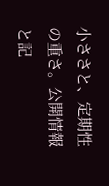小ささと、定期性の重さ。公開情報と記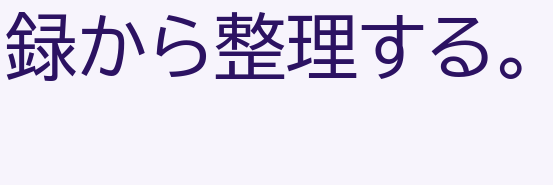録から整理する。